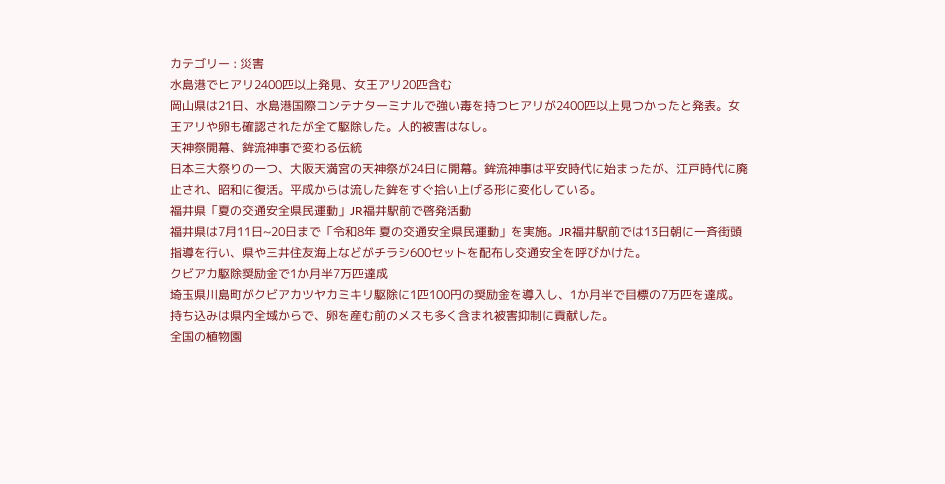カテゴリー : 災害
水島港でヒアリ2400匹以上発見、女王アリ20匹含む
岡山県は21日、水島港国際コンテナターミナルで強い毒を持つヒアリが2400匹以上見つかったと発表。女王アリや卵も確認されたが全て駆除した。人的被害はなし。
天神祭開幕、鉾流神事で変わる伝統
日本三大祭りの一つ、大阪天満宮の天神祭が24日に開幕。鉾流神事は平安時代に始まったが、江戸時代に廃止され、昭和に復活。平成からは流した鉾をすぐ拾い上げる形に変化している。
福井県「夏の交通安全県民運動」JR福井駅前で啓発活動
福井県は7月11日~20日まで「令和8年 夏の交通安全県民運動」を実施。JR福井駅前では13日朝に一斉街頭指導を行い、県や三井住友海上などがチラシ600セットを配布し交通安全を呼びかけた。
クビアカ駆除奨励金で1か月半7万匹達成
埼玉県川島町がクビアカツヤカミキリ駆除に1匹100円の奨励金を導入し、1か月半で目標の7万匹を達成。持ち込みは県内全域からで、卵を産む前のメスも多く含まれ被害抑制に貢献した。
全国の植物園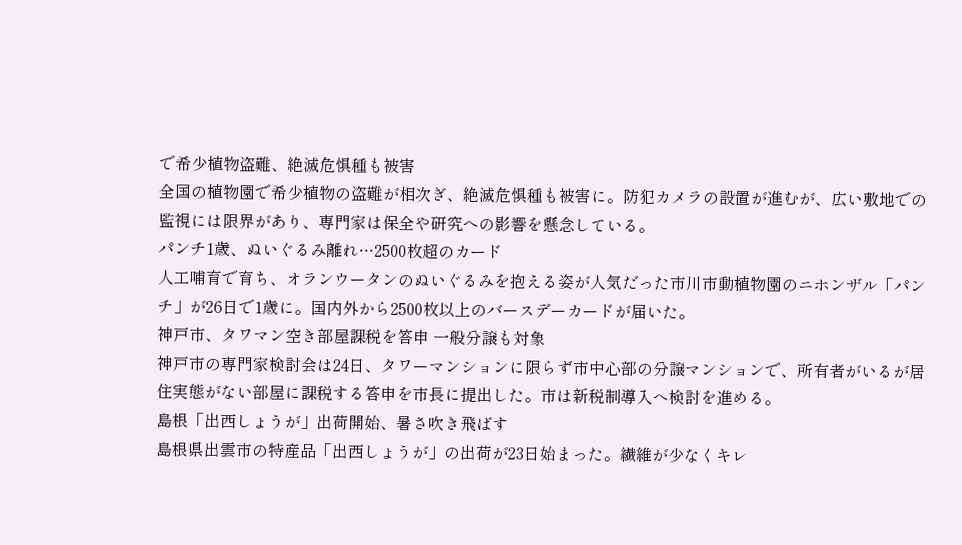で希少植物盗難、絶滅危惧種も被害
全国の植物園で希少植物の盗難が相次ぎ、絶滅危惧種も被害に。防犯カメラの設置が進むが、広い敷地での監視には限界があり、専門家は保全や研究への影響を懸念している。
パンチ1歳、ぬいぐるみ離れ…2500枚超のカード
人工哺育で育ち、オランウータンのぬいぐるみを抱える姿が人気だった市川市動植物園のニホンザル「パンチ」が26日で1歳に。国内外から2500枚以上のバースデーカードが届いた。
神戸市、タワマン空き部屋課税を答申 一般分譲も対象
神戸市の専門家検討会は24日、タワーマンションに限らず市中心部の分譲マンションで、所有者がいるが居住実態がない部屋に課税する答申を市長に提出した。市は新税制導入へ検討を進める。
島根「出西しょうが」出荷開始、暑さ吹き飛ばす
島根県出雲市の特産品「出西しょうが」の出荷が23日始まった。繊維が少なくキレ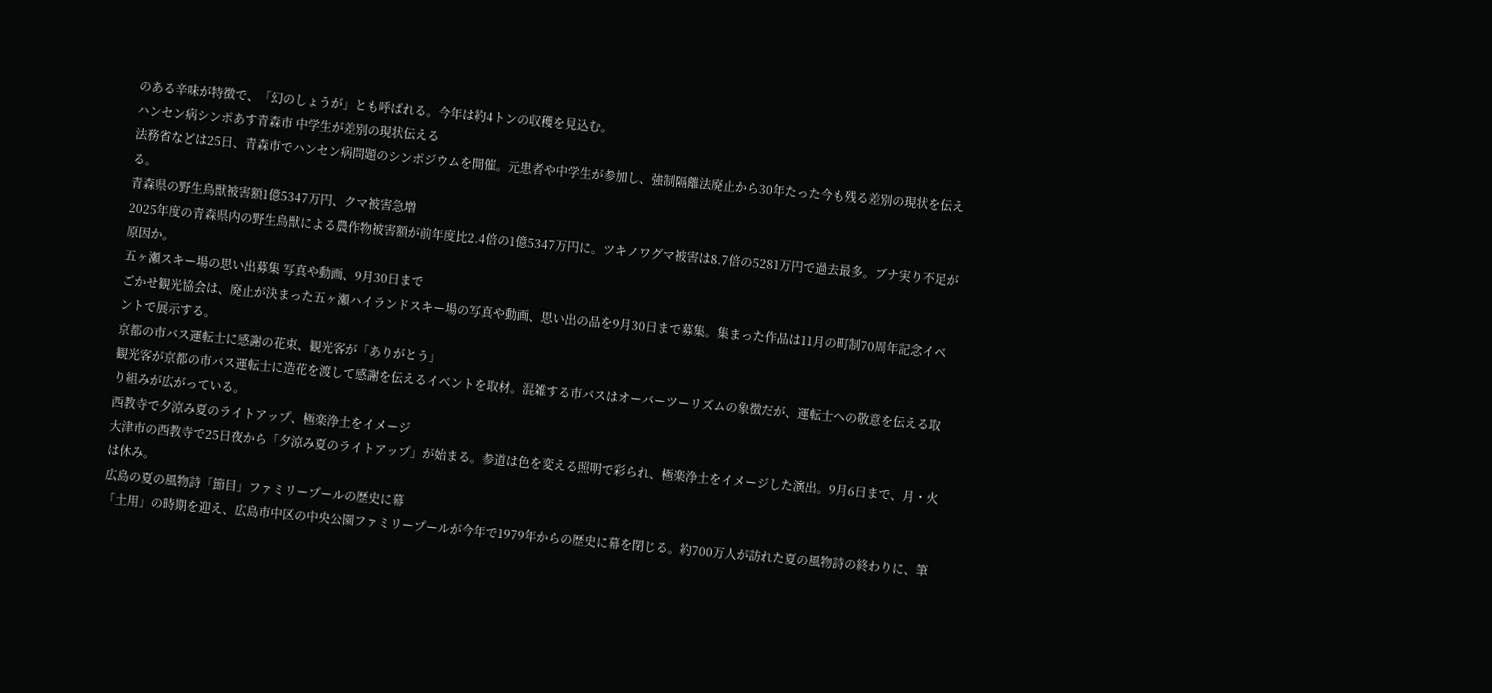のある辛味が特徴で、「幻のしょうが」とも呼ばれる。今年は約4トンの収穫を見込む。
ハンセン病シンポあす青森市 中学生が差別の現状伝える
法務省などは25日、青森市でハンセン病問題のシンポジウムを開催。元患者や中学生が参加し、強制隔離法廃止から30年たった今も残る差別の現状を伝える。
青森県の野生鳥獣被害額1億5347万円、クマ被害急増
2025年度の青森県内の野生鳥獣による農作物被害額が前年度比2.4倍の1億5347万円に。ツキノワグマ被害は8.7倍の5281万円で過去最多。ブナ実り不足が原因か。
五ヶ瀬スキー場の思い出募集 写真や動画、9月30日まで
ごかせ観光協会は、廃止が決まった五ヶ瀬ハイランドスキー場の写真や動画、思い出の品を9月30日まで募集。集まった作品は11月の町制70周年記念イベントで展示する。
京都の市バス運転士に感謝の花束、観光客が「ありがとう」
観光客が京都の市バス運転士に造花を渡して感謝を伝えるイベントを取材。混雑する市バスはオーバーツーリズムの象徴だが、運転士への敬意を伝える取り組みが広がっている。
西教寺で夕涼み夏のライトアップ、極楽浄土をイメージ
大津市の西教寺で25日夜から「夕涼み夏のライトアップ」が始まる。参道は色を変える照明で彩られ、極楽浄土をイメージした演出。9月6日まで、月・火は休み。
広島の夏の風物詩「節目」ファミリープールの歴史に幕
「土用」の時期を迎え、広島市中区の中央公園ファミリープールが今年で1979年からの歴史に幕を閉じる。約700万人が訪れた夏の風物詩の終わりに、筆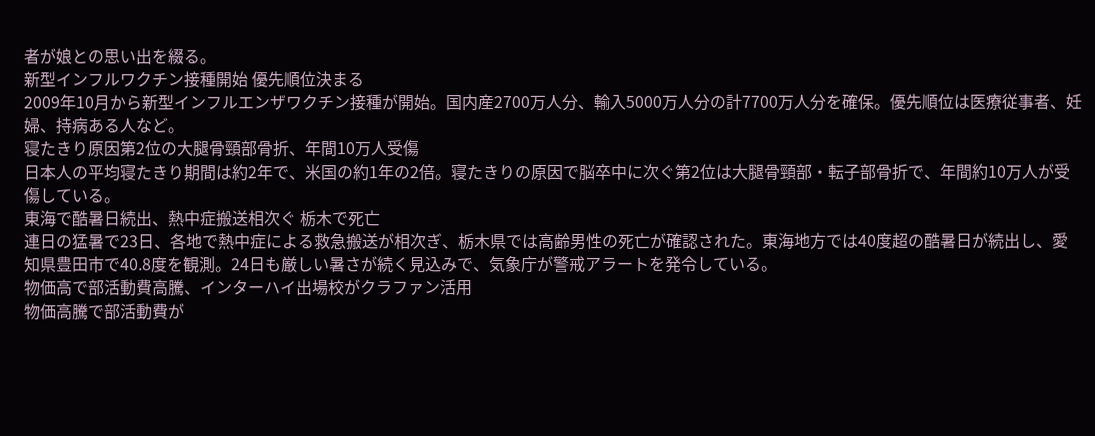者が娘との思い出を綴る。
新型インフルワクチン接種開始 優先順位決まる
2009年10月から新型インフルエンザワクチン接種が開始。国内産2700万人分、輸入5000万人分の計7700万人分を確保。優先順位は医療従事者、妊婦、持病ある人など。
寝たきり原因第2位の大腿骨頸部骨折、年間10万人受傷
日本人の平均寝たきり期間は約2年で、米国の約1年の2倍。寝たきりの原因で脳卒中に次ぐ第2位は大腿骨頸部・転子部骨折で、年間約10万人が受傷している。
東海で酷暑日続出、熱中症搬送相次ぐ 栃木で死亡
連日の猛暑で23日、各地で熱中症による救急搬送が相次ぎ、栃木県では高齢男性の死亡が確認された。東海地方では40度超の酷暑日が続出し、愛知県豊田市で40.8度を観測。24日も厳しい暑さが続く見込みで、気象庁が警戒アラートを発令している。
物価高で部活動費高騰、インターハイ出場校がクラファン活用
物価高騰で部活動費が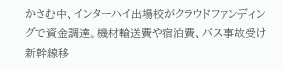かさむ中、インターハイ出場校がクラウドファンディングで資金調達。機材輸送費や宿泊費、バス事故受け新幹線移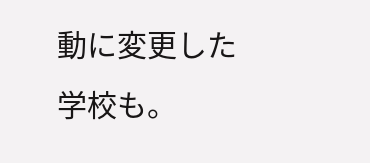動に変更した学校も。